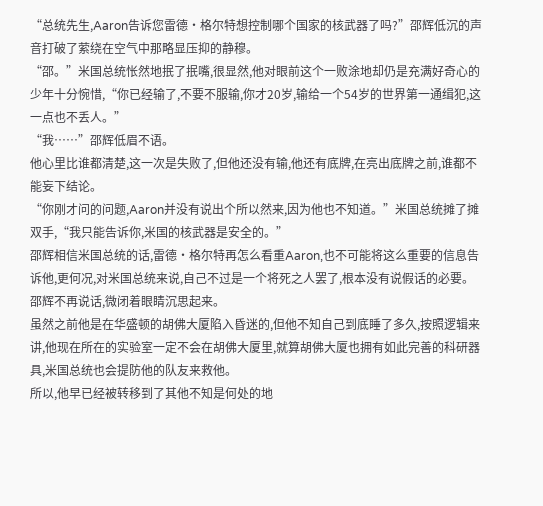“总统先生,Aaron告诉您雷德·格尔特想控制哪个国家的核武器了吗?”邵辉低沉的声音打破了萦绕在空气中那略显压抑的静穆。
“邵。”米国总统怅然地抿了抿嘴,很显然,他对眼前这个一败涂地却仍是充满好奇心的少年十分惋惜,“你已经输了,不要不服输,你才20岁,输给一个54岁的世界第一通缉犯,这一点也不丢人。”
“我……”邵辉低眉不语。
他心里比谁都清楚,这一次是失败了,但他还没有输,他还有底牌,在亮出底牌之前,谁都不能妄下结论。
“你刚才问的问题,Aaron并没有说出个所以然来,因为他也不知道。”米国总统摊了摊双手,“我只能告诉你,米国的核武器是安全的。”
邵辉相信米国总统的话,雷德·格尔特再怎么看重Aaron,也不可能将这么重要的信息告诉他,更何况,对米国总统来说,自己不过是一个将死之人罢了,根本没有说假话的必要。
邵辉不再说话,微闭着眼睛沉思起来。
虽然之前他是在华盛顿的胡佛大厦陷入昏迷的,但他不知自己到底睡了多久,按照逻辑来讲,他现在所在的实验室一定不会在胡佛大厦里,就算胡佛大厦也拥有如此完善的科研器具,米国总统也会提防他的队友来救他。
所以,他早已经被转移到了其他不知是何处的地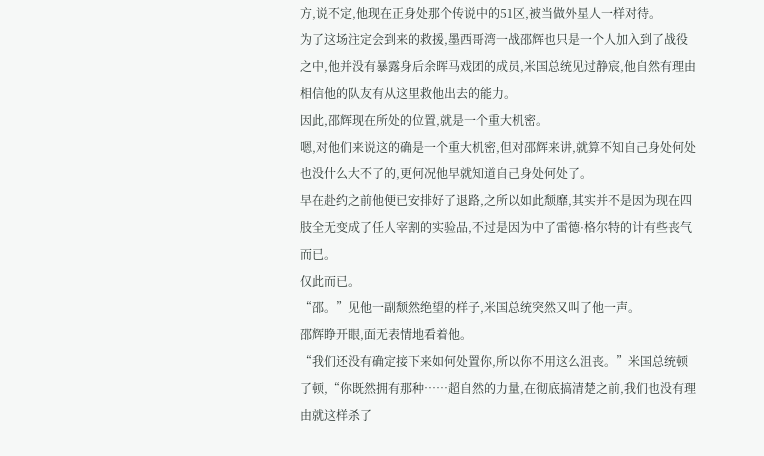方,说不定,他现在正身处那个传说中的51区,被当做外星人一样对待。
为了这场注定会到来的救援,墨西哥湾一战邵辉也只是一个人加入到了战役之中,他并没有暴露身后余晖马戏团的成员,米国总统见过静宸,他自然有理由相信他的队友有从这里救他出去的能力。
因此,邵辉现在所处的位置,就是一个重大机密。
嗯,对他们来说这的确是一个重大机密,但对邵辉来讲,就算不知自己身处何处也没什么大不了的,更何况他早就知道自己身处何处了。
早在赴约之前他便已安排好了退路,之所以如此颓靡,其实并不是因为现在四肢全无变成了任人宰割的实验品,不过是因为中了雷德·格尔特的计有些丧气而已。
仅此而已。
“邵。”见他一副颓然绝望的样子,米国总统突然又叫了他一声。
邵辉睁开眼,面无表情地看着他。
“我们还没有确定接下来如何处置你,所以你不用这么沮丧。”米国总统顿了顿,“你既然拥有那种……超自然的力量,在彻底搞清楚之前,我们也没有理由就这样杀了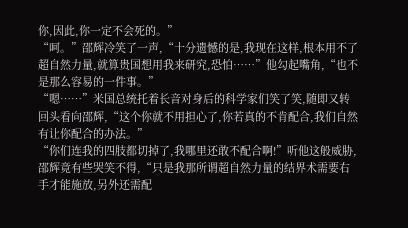你,因此,你一定不会死的。”
“呵。”邵辉冷笑了一声,“十分遗憾的是,我现在这样,根本用不了超自然力量,就算贵国想用我来研究,恐怕……”他勾起嘴角,“也不是那么容易的一件事。”
“嗯……”米国总统托着长音对身后的科学家们笑了笑,随即又转回头看向邵辉,“这个你就不用担心了,你若真的不肯配合,我们自然有让你配合的办法。”
“你们连我的四肢都切掉了,我哪里还敢不配合啊!”听他这般威胁,邵辉竟有些哭笑不得,“只是我那所谓超自然力量的结界术需要右手才能施放,另外还需配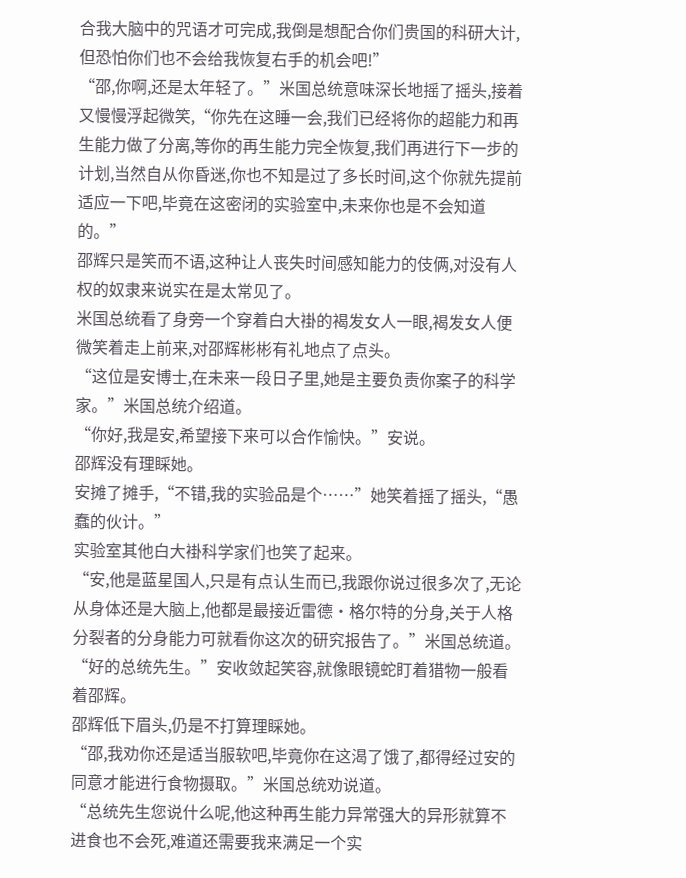合我大脑中的咒语才可完成,我倒是想配合你们贵国的科研大计,但恐怕你们也不会给我恢复右手的机会吧!”
“邵,你啊,还是太年轻了。”米国总统意味深长地摇了摇头,接着又慢慢浮起微笑,“你先在这睡一会,我们已经将你的超能力和再生能力做了分离,等你的再生能力完全恢复,我们再进行下一步的计划,当然自从你昏迷,你也不知是过了多长时间,这个你就先提前适应一下吧,毕竟在这密闭的实验室中,未来你也是不会知道的。”
邵辉只是笑而不语,这种让人丧失时间感知能力的伎俩,对没有人权的奴隶来说实在是太常见了。
米国总统看了身旁一个穿着白大褂的褐发女人一眼,褐发女人便微笑着走上前来,对邵辉彬彬有礼地点了点头。
“这位是安博士,在未来一段日子里,她是主要负责你案子的科学家。”米国总统介绍道。
“你好,我是安,希望接下来可以合作愉快。”安说。
邵辉没有理睬她。
安摊了摊手,“不错,我的实验品是个……”她笑着摇了摇头,“愚蠢的伙计。”
实验室其他白大褂科学家们也笑了起来。
“安,他是蓝星国人,只是有点认生而已,我跟你说过很多次了,无论从身体还是大脑上,他都是最接近雷德·格尔特的分身,关于人格分裂者的分身能力可就看你这次的研究报告了。”米国总统道。
“好的总统先生。”安收敛起笑容,就像眼镜蛇盯着猎物一般看着邵辉。
邵辉低下眉头,仍是不打算理睬她。
“邵,我劝你还是适当服软吧,毕竟你在这渴了饿了,都得经过安的同意才能进行食物摄取。”米国总统劝说道。
“总统先生您说什么呢,他这种再生能力异常强大的异形就算不进食也不会死,难道还需要我来满足一个实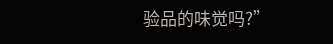验品的味觉吗?”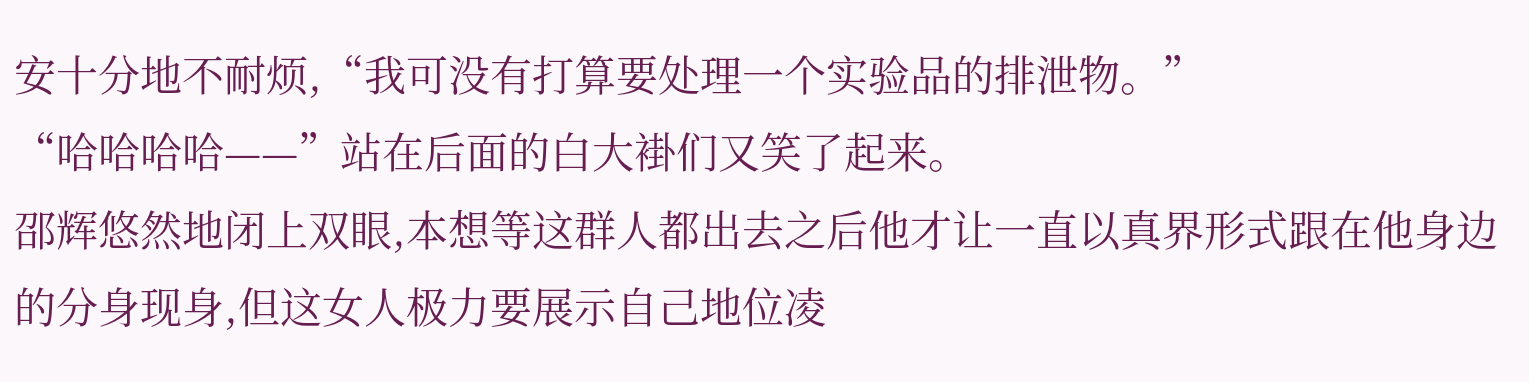安十分地不耐烦,“我可没有打算要处理一个实验品的排泄物。”
“哈哈哈哈——”站在后面的白大褂们又笑了起来。
邵辉悠然地闭上双眼,本想等这群人都出去之后他才让一直以真界形式跟在他身边的分身现身,但这女人极力要展示自己地位凌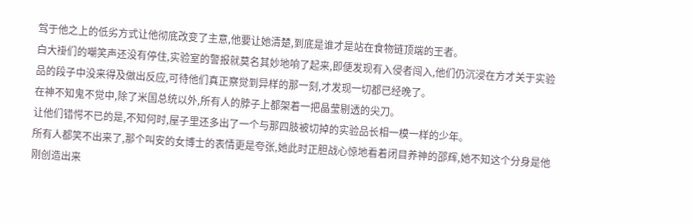驾于他之上的低劣方式让他彻底改变了主意,他要让她清楚,到底是谁才是站在食物链顶端的王者。
白大褂们的嘲笑声还没有停住,实验室的警报就莫名其妙地响了起来,即便发现有入侵者闯入,他们仍沉浸在方才关于实验品的段子中没来得及做出反应,可待他们真正察觉到异样的那一刻,才发现一切都已经晚了。
在神不知鬼不觉中,除了米国总统以外,所有人的脖子上都架着一把晶莹剔透的尖刀。
让他们错愕不已的是,不知何时,屋子里还多出了一个与那四肢被切掉的实验品长相一模一样的少年。
所有人都笑不出来了,那个叫安的女博士的表情更是夸张,她此时正胆战心惊地看着闭目养神的邵辉,她不知这个分身是他刚创造出来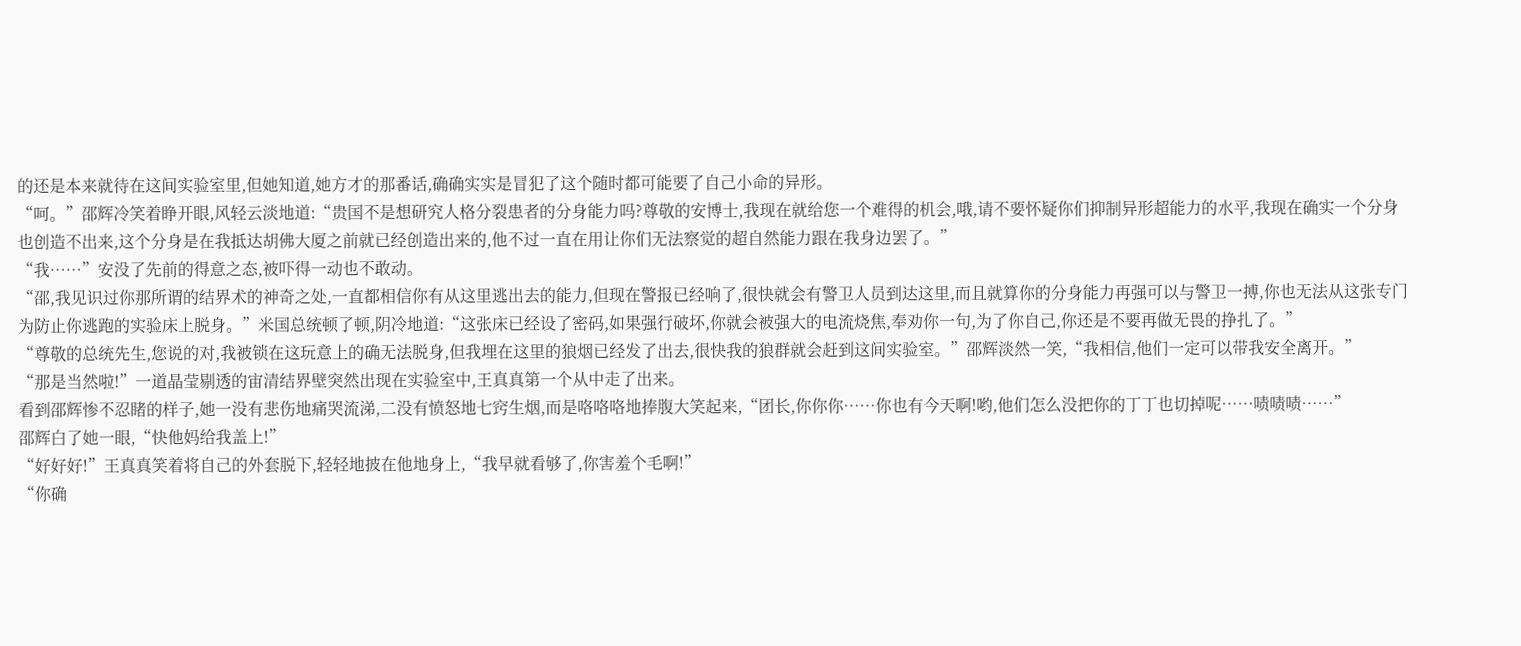的还是本来就待在这间实验室里,但她知道,她方才的那番话,确确实实是冒犯了这个随时都可能要了自己小命的异形。
“呵。”邵辉冷笑着睁开眼,风轻云淡地道:“贵国不是想研究人格分裂患者的分身能力吗?尊敬的安博士,我现在就给您一个难得的机会,哦,请不要怀疑你们抑制异形超能力的水平,我现在确实一个分身也创造不出来,这个分身是在我抵达胡佛大厦之前就已经创造出来的,他不过一直在用让你们无法察觉的超自然能力跟在我身边罢了。”
“我……”安没了先前的得意之态,被吓得一动也不敢动。
“邵,我见识过你那所谓的结界术的神奇之处,一直都相信你有从这里逃出去的能力,但现在警报已经响了,很快就会有警卫人员到达这里,而且就算你的分身能力再强可以与警卫一搏,你也无法从这张专门为防止你逃跑的实验床上脱身。”米国总统顿了顿,阴冷地道:“这张床已经设了密码,如果强行破坏,你就会被强大的电流烧焦,奉劝你一句,为了你自己,你还是不要再做无畏的挣扎了。”
“尊敬的总统先生,您说的对,我被锁在这玩意上的确无法脱身,但我埋在这里的狼烟已经发了出去,很快我的狼群就会赶到这间实验室。”邵辉淡然一笑,“我相信,他们一定可以带我安全离开。”
“那是当然啦!”一道晶莹剔透的宙清结界壁突然出现在实验室中,王真真第一个从中走了出来。
看到邵辉惨不忍睹的样子,她一没有悲伤地痛哭流涕,二没有愤怒地七窍生烟,而是咯咯咯地捧腹大笑起来,“团长,你你你……你也有今天啊!哟,他们怎么没把你的丁丁也切掉呢……啧啧啧……”
邵辉白了她一眼,“快他妈给我盖上!”
“好好好!”王真真笑着将自己的外套脱下,轻轻地披在他地身上,“我早就看够了,你害羞个毛啊!”
“你确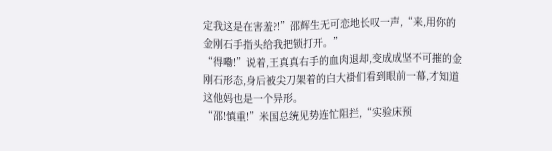定我这是在害羞?!”邵辉生无可恋地长叹一声,“来,用你的金刚石手指头给我把锁打开。”
“得嘞!”说着,王真真右手的血肉退却,变成成坚不可摧的金刚石形态,身后被尖刀架着的白大褂们看到眼前一幕,才知道这他妈也是一个异形。
“邵!慎重!”米国总统见势连忙阻拦,“实验床预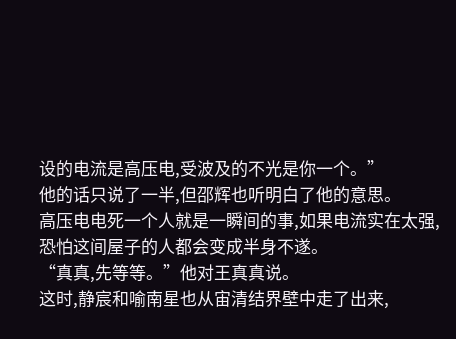设的电流是高压电,受波及的不光是你一个。”
他的话只说了一半,但邵辉也听明白了他的意思。
高压电电死一个人就是一瞬间的事,如果电流实在太强,恐怕这间屋子的人都会变成半身不遂。
“真真,先等等。”他对王真真说。
这时,静宸和喻南星也从宙清结界壁中走了出来,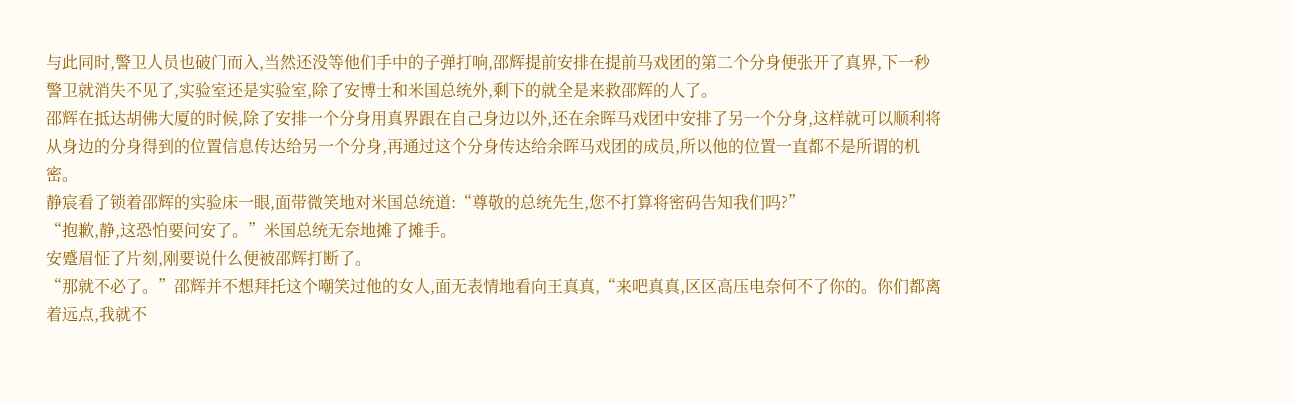与此同时,警卫人员也破门而入,当然还没等他们手中的子弹打响,邵辉提前安排在提前马戏团的第二个分身便张开了真界,下一秒警卫就消失不见了,实验室还是实验室,除了安博士和米国总统外,剩下的就全是来救邵辉的人了。
邵辉在抵达胡佛大厦的时候,除了安排一个分身用真界跟在自己身边以外,还在余晖马戏团中安排了另一个分身,这样就可以顺利将从身边的分身得到的位置信息传达给另一个分身,再通过这个分身传达给余晖马戏团的成员,所以他的位置一直都不是所谓的机密。
静宸看了锁着邵辉的实验床一眼,面带微笑地对米国总统道:“尊敬的总统先生,您不打算将密码告知我们吗?”
“抱歉,静,这恐怕要问安了。”米国总统无奈地摊了摊手。
安蹙眉怔了片刻,刚要说什么便被邵辉打断了。
“那就不必了。”邵辉并不想拜托这个嘲笑过他的女人,面无表情地看向王真真,“来吧真真,区区高压电奈何不了你的。你们都离着远点,我就不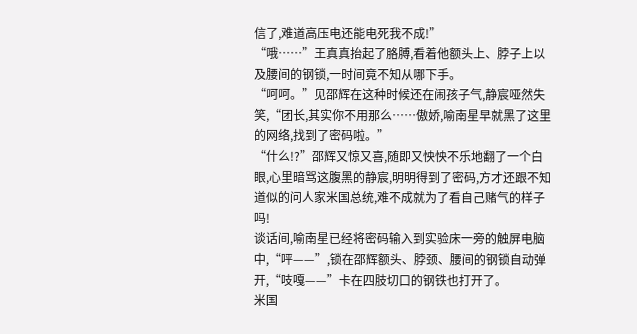信了,难道高压电还能电死我不成!”
“哦……”王真真抬起了胳膊,看着他额头上、脖子上以及腰间的钢锁,一时间竟不知从哪下手。
“呵呵。”见邵辉在这种时候还在闹孩子气,静宸哑然失笑,“团长,其实你不用那么……傲娇,喻南星早就黑了这里的网络,找到了密码啦。”
“什么!?”邵辉又惊又喜,随即又怏怏不乐地翻了一个白眼,心里暗骂这腹黑的静宸,明明得到了密码,方才还跟不知道似的问人家米国总统,难不成就为了看自己赌气的样子吗!
谈话间,喻南星已经将密码输入到实验床一旁的触屏电脑中,“呯——”,锁在邵辉额头、脖颈、腰间的钢锁自动弹开,“吱嘎——”卡在四肢切口的钢铁也打开了。
米国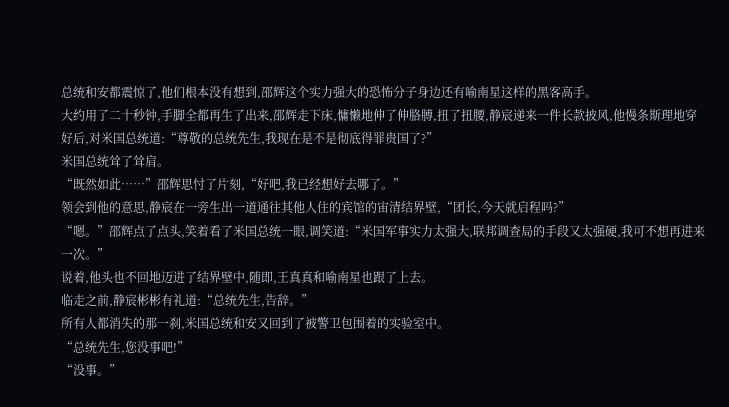总统和安都震惊了,他们根本没有想到,邵辉这个实力强大的恐怖分子身边还有喻南星这样的黑客高手。
大约用了二十秒钟,手脚全都再生了出来,邵辉走下床,慵懒地伸了伸胳膊,扭了扭腰,静宸递来一件长款披风,他慢条斯理地穿好后,对米国总统道:“尊敬的总统先生,我现在是不是彻底得罪贵国了?”
米国总统耸了耸肩。
“既然如此……”邵辉思忖了片刻,“好吧,我已经想好去哪了。”
领会到他的意思,静宸在一旁生出一道通往其他人住的宾馆的宙清结界壁,“团长,今天就启程吗?”
“嗯。”邵辉点了点头,笑着看了米国总统一眼,调笑道:“米国军事实力太强大,联邦调查局的手段又太强硬,我可不想再进来一次。”
说着,他头也不回地迈进了结界壁中,随即,王真真和喻南星也跟了上去。
临走之前,静宸彬彬有礼道:“总统先生,告辞。”
所有人都消失的那一刹,米国总统和安又回到了被警卫包围着的实验室中。
“总统先生,您没事吧!”
“没事。”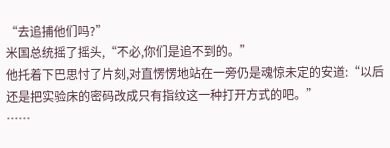“去追捕他们吗?”
米国总统摇了摇头,“不必,你们是追不到的。”
他托着下巴思忖了片刻,对直愣愣地站在一旁仍是魂惊未定的安道:“以后还是把实验床的密码改成只有指纹这一种打开方式的吧。”
……